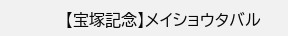【宝塚記念】メイショウタバル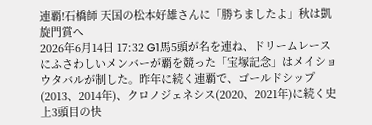連覇!石橋師 天国の松本好雄さんに「勝ちましたよ」秋は凱旋門賞へ
2026年6月14日 17:32 G1馬5頭が名を連ね、ドリームレースにふさわしいメンバーが覇を競った「宝塚記念」はメイショウタバルが制した。昨年に続く連覇で、ゴールドシップ(2013、2014年)、クロノジェネシス(2020、2021年)に続く史上3頭目の快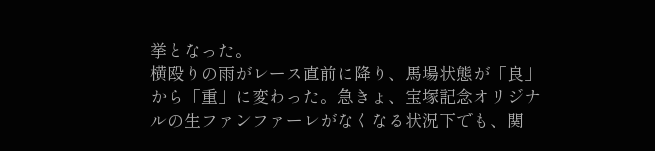挙となった。
横殴りの雨がレース直前に降り、馬場状態が「良」から「重」に変わった。急きょ、宝塚記念オリジナルの生ファンファーレがなくなる状況下でも、関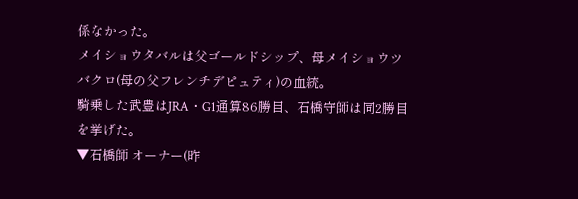係なかった。
メイショウタバルは父ゴールドシップ、母メイショウツバクロ(母の父フレンチデピュティ)の血統。
騎乗した武豊はJRA・G1通算86勝目、石橋守師は同2勝目を挙げた。
▼石橋師 オーナー(昨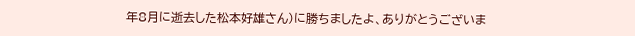年8月に逝去した松本好雄さん)に勝ちましたよ、ありがとうございま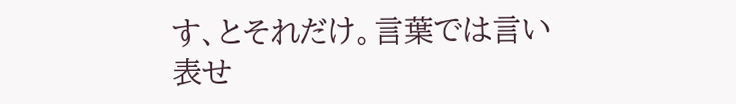す、とそれだけ。言葉では言い表せ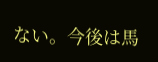ない。今後は馬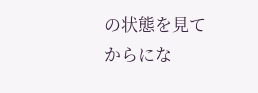の状態を見てからにな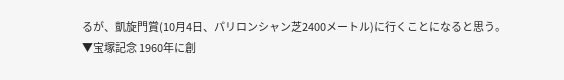るが、凱旋門賞(10月4日、パリロンシャン芝2400メートル)に行くことになると思う。
▼宝塚記念 1960年に創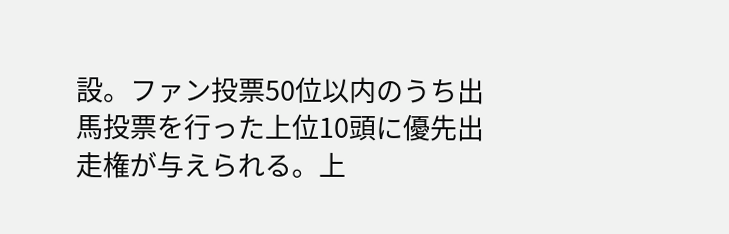設。ファン投票50位以内のうち出馬投票を行った上位10頭に優先出走権が与えられる。上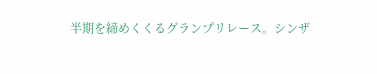半期を締めくくるグランプリレース。シンザ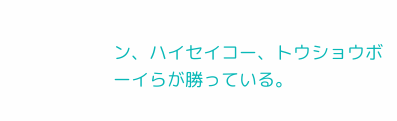ン、ハイセイコー、トウショウボーイらが勝っている。